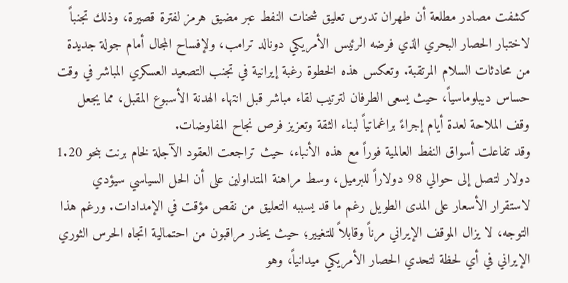كشفت مصادر مطلعة أن طهران تدرس تعليق شحنات النفط عبر مضيق هرمز لفترة قصيرة، وذلك تجنباً لاختبار الحصار البحري الذي فرضه الرئيس الأمريكي دونالد ترامب، ولإفساح المجال أمام جولة جديدة من محادثات السلام المرتقبة. وتعكس هذه الخطوة رغبة إيرانية في تجنب التصعيد العسكري المباشر في وقت حساس ديبلوماسياً، حيث يسعى الطرفان لترتيب لقاء مباشر قبل انتهاء الهدنة الأسبوع المقبل، مما يجعل وقف الملاحة لعدة أيام إجراءً براغماتياً لبناء الثقة وتعزيز فرص نجاح المفاوضات.
وقد تفاعلت أسواق النفط العالمية فوراً مع هذه الأنباء، حيث تراجعت العقود الآجلة لخام برنت بنحو 1.20 دولار لتصل إلى حوالي 98 دولاراً للبرميل، وسط مراهنة المتداولين على أن الحل السياسي سيؤدي لاستقرار الأسعار على المدى الطويل رغم ما قد يسببه التعليق من نقص مؤقت في الإمدادات. ورغم هذا التوجه، لا يزال الموقف الإيراني مرناً وقابلاً للتغيير؛ حيث يحذر مراقبون من احتمالية اتجاه الحرس الثوري الإيراني في أي لحظة لتحدي الحصار الأمريكي ميدانياً، وهو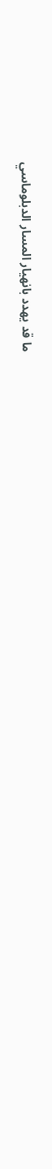ما قد يهدد بانهيار المسار الدبلوماسي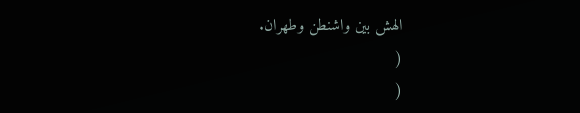الهش بين واشنطن وطهران.
(
(